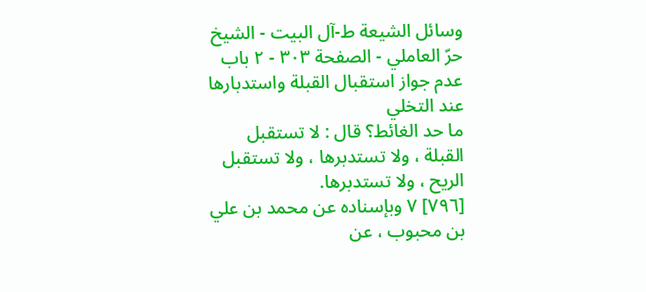وسائل الشيعة ط-آل البیت - الشيخ حرّ العاملي - الصفحة ٣٠٣ - ٢ باب عدم جواز استقبال القبلة واستدبارها عند التخلي
ما حد الغائط؟ قال : لا تستقبل القبلة ، ولا تستدبرها ، ولا تستقبل الريح ، ولا تستدبرها.
[٧٩٦] ٧ وبإسناده عن محمد بن علي بن محبوب ، عن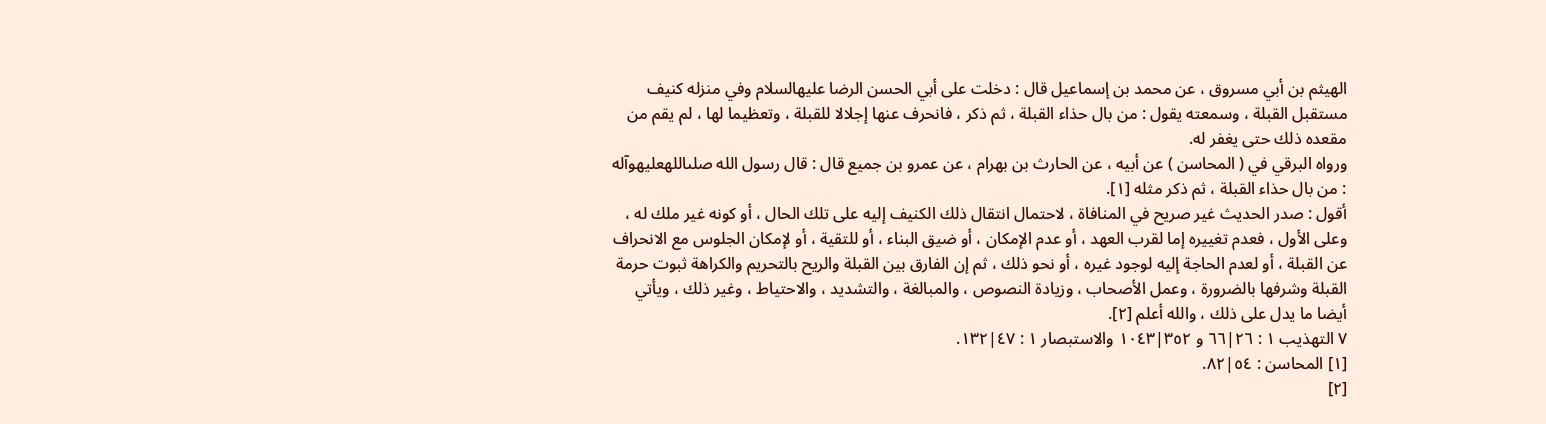الهيثم بن أبي مسروق ، عن محمد بن إسماعيل قال : دخلت على أبي الحسن الرضا عليهالسلام وفي منزله كنيف مستقبل القبلة ، وسمعته يقول : من بال حذاء القبلة ، ثم ذكر ، فانحرف عنها إجلالا للقبلة ، وتعظيما لها ، لم يقم من مقعده ذلك حتى يغفر له.
ورواه البرقي في ( المحاسن ) عن أبيه ، عن الحارث بن بهرام ، عن عمرو بن جميع قال : قال رسول الله صلىاللهعليهوآله : من بال حذاء القبلة ، ثم ذكر مثله [١].
أقول : صدر الحديث غير صريح في المنافاة ، لاحتمال انتقال ذلك الكنيف إليه على تلك الحال ، أو كونه غير ملك له ، وعلى الأول ، فعدم تغييره إما لقرب العهد ، أو عدم الإمكان ، أو ضيق البناء ، أو للتقية ، أو لإمكان الجلوس مع الانحراف عن القبلة ، أو لعدم الحاجة إليه لوجود غيره ، أو نحو ذلك ، ثم إن الفارق بين القبلة والريح بالتحريم والكراهة ثبوت حرمة القبلة وشرفها بالضرورة ، وعمل الأصحاب ، وزيادة النصوص ، والمبالغة ، والتشديد ، والاحتياط ، وغير ذلك ، ويأتي أيضا ما يدل على ذلك ، والله أعلم [٢].
٧ التهذيب ١ : ٢٦|٦٦ و ٣٥٢|١٠٤٣ والاستبصار ١ : ٤٧|١٣٢.
[١] المحاسن : ٥٤|٨٢.
[٢]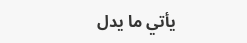يأتي ما يدل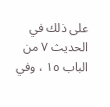على ذلك في الحديث ٧ من الباب ١٥ ، وفي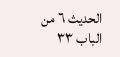الحديث ٦ من الباب ٣٣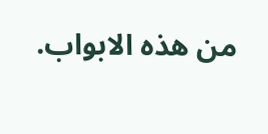من هذه الابواب.